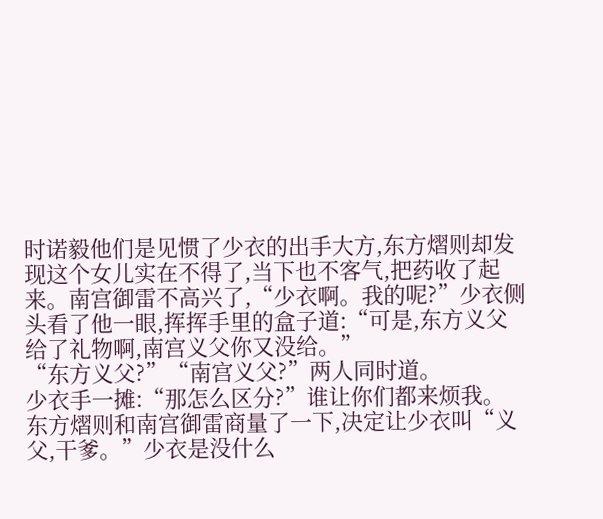时诺毅他们是见惯了少衣的出手大方,东方熠则却发现这个女儿实在不得了,当下也不客气,把药收了起来。南宫御雷不高兴了,“少衣啊。我的呢?”少衣侧头看了他一眼,挥挥手里的盒子道:“可是,东方义父给了礼物啊,南宫义父你又没给。”
“东方义父?”“南宫义父?”两人同时道。
少衣手一摊:“那怎么区分?”谁让你们都来烦我。
东方熠则和南宫御雷商量了一下,决定让少衣叫“义父,干爹。”少衣是没什么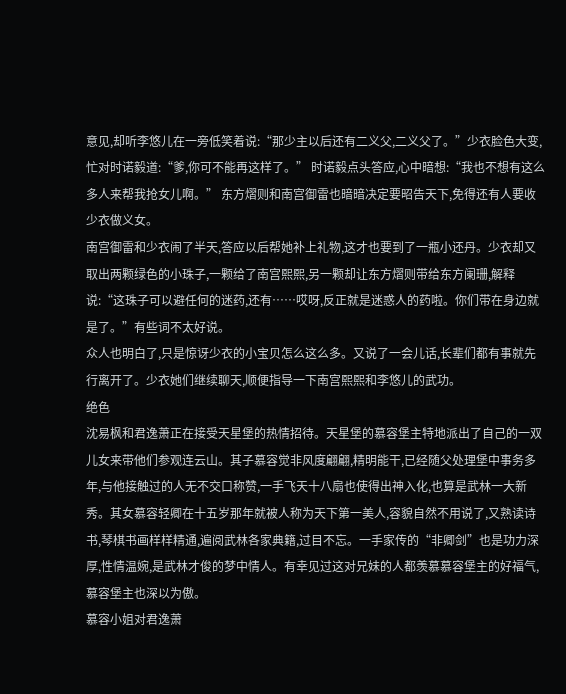意见,却听李悠儿在一旁低笑着说:“那少主以后还有二义父,二义父了。”少衣脸色大变,忙对时诺毅道:“爹,你可不能再这样了。” 时诺毅点头答应,心中暗想:“我也不想有这么多人来帮我抢女儿啊。” 东方熠则和南宫御雷也暗暗决定要昭告天下,免得还有人要收少衣做义女。
南宫御雷和少衣闹了半天,答应以后帮她补上礼物,这才也要到了一瓶小还丹。少衣却又取出两颗绿色的小珠子,一颗给了南宫熙熙,另一颗却让东方熠则带给东方阑珊,解释说:“这珠子可以避任何的迷药,还有……哎呀,反正就是迷惑人的药啦。你们带在身边就是了。”有些词不太好说。
众人也明白了,只是惊讶少衣的小宝贝怎么这么多。又说了一会儿话,长辈们都有事就先行离开了。少衣她们继续聊天,顺便指导一下南宫熙熙和李悠儿的武功。
绝色
沈易枫和君逸萧正在接受天星堡的热情招待。天星堡的慕容堡主特地派出了自己的一双儿女来带他们参观连云山。其子慕容觉非风度翩翩,精明能干,已经随父处理堡中事务多年,与他接触过的人无不交口称赞,一手飞天十八扇也使得出神入化,也算是武林一大新秀。其女慕容轻卿在十五岁那年就被人称为天下第一美人,容貌自然不用说了,又熟读诗书,琴棋书画样样精通,遍阅武林各家典籍,过目不忘。一手家传的“非卿剑”也是功力深厚,性情温婉,是武林才俊的梦中情人。有幸见过这对兄妹的人都羡慕慕容堡主的好福气,慕容堡主也深以为傲。
慕容小姐对君逸萧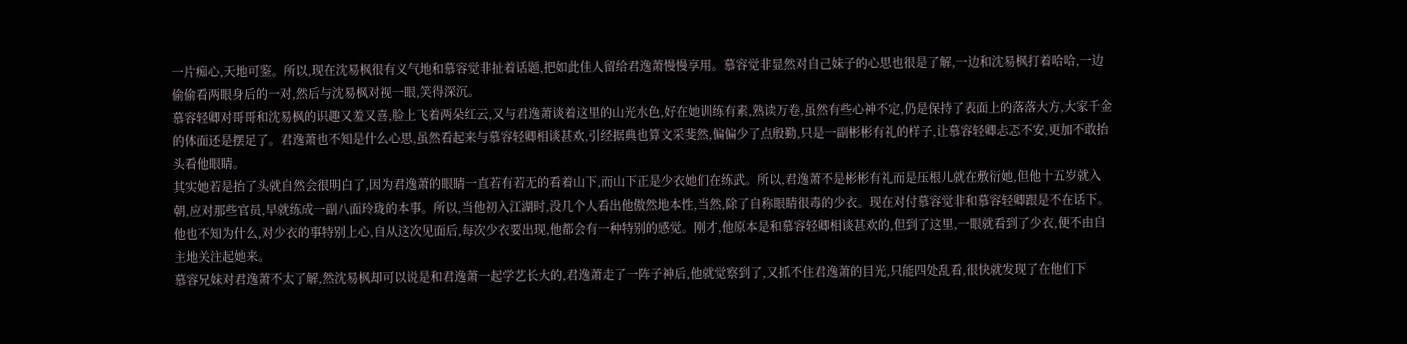一片痴心,天地可鉴。所以,现在沈易枫很有义气地和慕容觉非扯着话题,把如此佳人留给君逸萧慢慢享用。慕容觉非显然对自己妹子的心思也很是了解,一边和沈易枫打着哈哈,一边偷偷看两眼身后的一对,然后与沈易枫对视一眼,笑得深沉。
慕容轻卿对哥哥和沈易枫的识趣又羞又喜,脸上飞着两朵红云,又与君逸萧谈着这里的山光水色,好在她训练有素,熟读万卷,虽然有些心神不定,仍是保持了表面上的落落大方,大家千金的体面还是摆足了。君逸萧也不知是什么心思,虽然看起来与慕容轻卿相谈甚欢,引经据典也算文采斐然,偏偏少了点殷勤,只是一副彬彬有礼的样子,让慕容轻卿忐忑不安,更加不敢抬头看他眼睛。
其实她若是抬了头就自然会很明白了,因为君逸萧的眼睛一直若有若无的看着山下,而山下正是少衣她们在练武。所以,君逸萧不是彬彬有礼而是压根儿就在敷衍她,但他十五岁就入朝,应对那些官员,早就练成一副八面玲珑的本事。所以,当他初入江湖时,没几个人看出他傲然地本性,当然,除了自称眼睛很毒的少衣。现在对付慕容觉非和慕容轻卿跟是不在话下。他也不知为什么,对少衣的事特别上心,自从这次见面后,每次少衣要出现,他都会有一种特别的感觉。刚才,他原本是和慕容轻卿相谈甚欢的,但到了这里,一眼就看到了少衣,便不由自主地关注起她来。
慕容兄妹对君逸萧不太了解,然沈易枫却可以说是和君逸萧一起学艺长大的,君逸萧走了一阵子神后,他就觉察到了,又抓不住君逸萧的目光,只能四处乱看,很快就发现了在他们下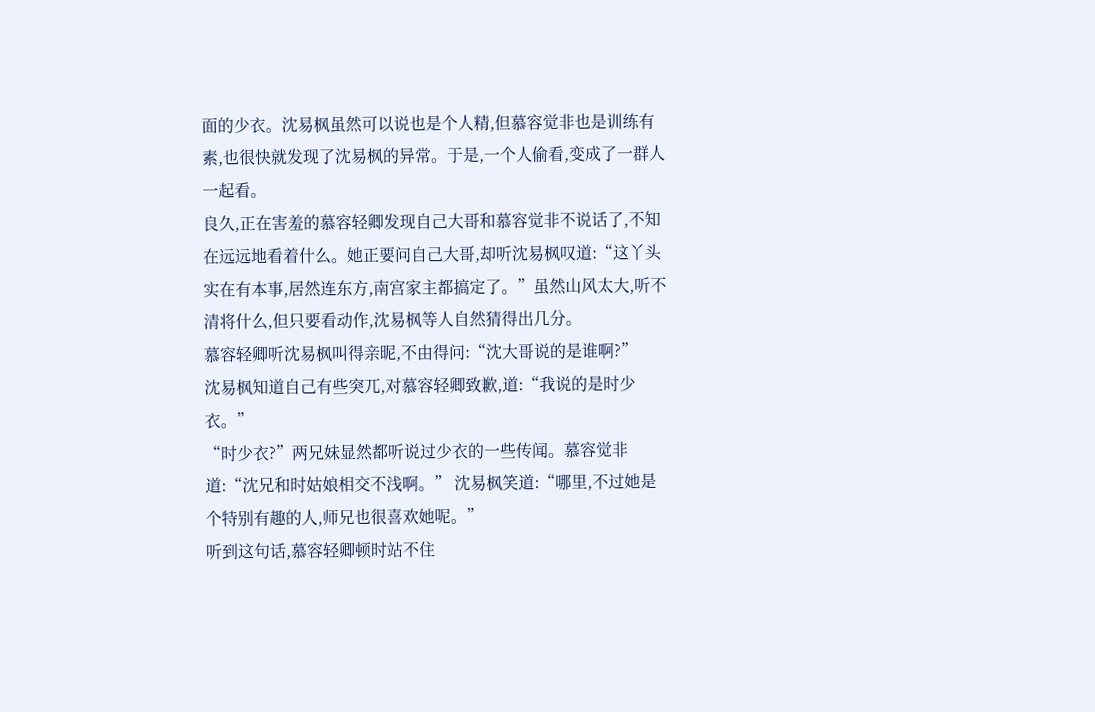面的少衣。沈易枫虽然可以说也是个人精,但慕容觉非也是训练有素,也很快就发现了沈易枫的异常。于是,一个人偷看,变成了一群人一起看。
良久,正在害羞的慕容轻卿发现自己大哥和慕容觉非不说话了,不知在远远地看着什么。她正要问自己大哥,却听沈易枫叹道:“这丫头实在有本事,居然连东方,南宫家主都搞定了。”虽然山风太大,听不清将什么,但只要看动作,沈易枫等人自然猜得出几分。
慕容轻卿听沈易枫叫得亲昵,不由得问:“沈大哥说的是谁啊?”
沈易枫知道自己有些突兀,对慕容轻卿致歉,道:“我说的是时少衣。”
“时少衣?”两兄妹显然都听说过少衣的一些传闻。慕容觉非道:“沈兄和时姑娘相交不浅啊。” 沈易枫笑道:“哪里,不过她是个特别有趣的人,师兄也很喜欢她呢。”
听到这句话,慕容轻卿顿时站不住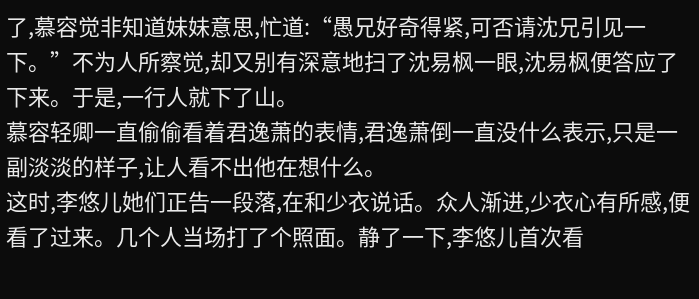了,慕容觉非知道妹妹意思,忙道:“愚兄好奇得紧,可否请沈兄引见一下。”不为人所察觉,却又别有深意地扫了沈易枫一眼,沈易枫便答应了下来。于是,一行人就下了山。
慕容轻卿一直偷偷看着君逸萧的表情,君逸萧倒一直没什么表示,只是一副淡淡的样子,让人看不出他在想什么。
这时,李悠儿她们正告一段落,在和少衣说话。众人渐进,少衣心有所感,便看了过来。几个人当场打了个照面。静了一下,李悠儿首次看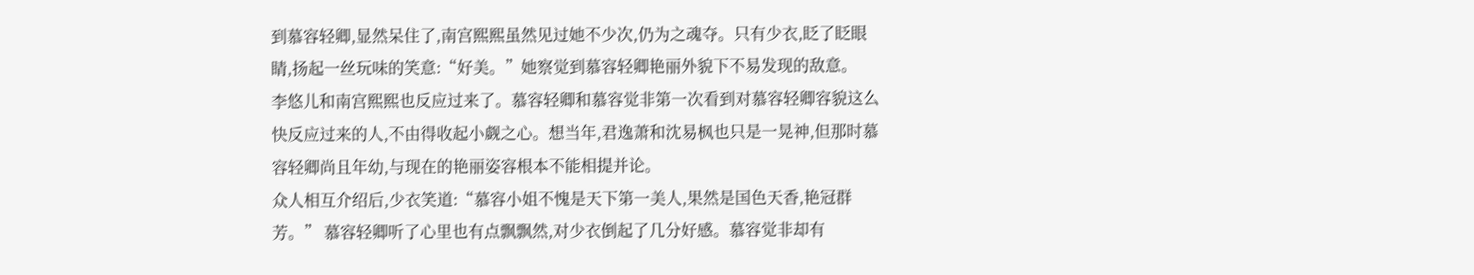到慕容轻卿,显然呆住了,南宫熙熙虽然见过她不少次,仍为之魂夺。只有少衣,眨了眨眼睛,扬起一丝玩味的笑意:“好美。”她察觉到慕容轻卿艳丽外貌下不易发现的敌意。
李悠儿和南宫熙熙也反应过来了。慕容轻卿和慕容觉非第一次看到对慕容轻卿容貌这么快反应过来的人,不由得收起小觑之心。想当年,君逸萧和沈易枫也只是一晃神,但那时慕容轻卿尚且年幼,与现在的艳丽姿容根本不能相提并论。
众人相互介绍后,少衣笑道:“慕容小姐不愧是天下第一美人,果然是国色天香,艳冠群芳。” 慕容轻卿听了心里也有点飘飘然,对少衣倒起了几分好感。慕容觉非却有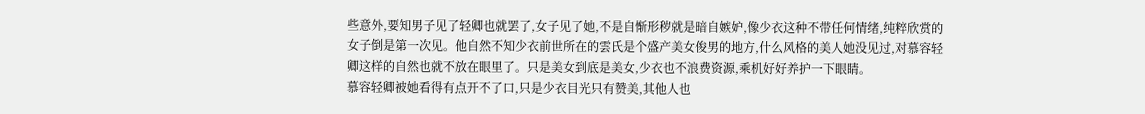些意外,要知男子见了轻卿也就罢了,女子见了她,不是自惭形秽就是暗自嫉妒,像少衣这种不带任何情绪,纯粹欣赏的女子倒是第一次见。他自然不知少衣前世所在的雲氏是个盛产美女俊男的地方,什么风格的美人她没见过,对慕容轻卿这样的自然也就不放在眼里了。只是美女到底是美女,少衣也不浪费资源,乘机好好养护一下眼睛。
慕容轻卿被她看得有点开不了口,只是少衣目光只有赞美,其他人也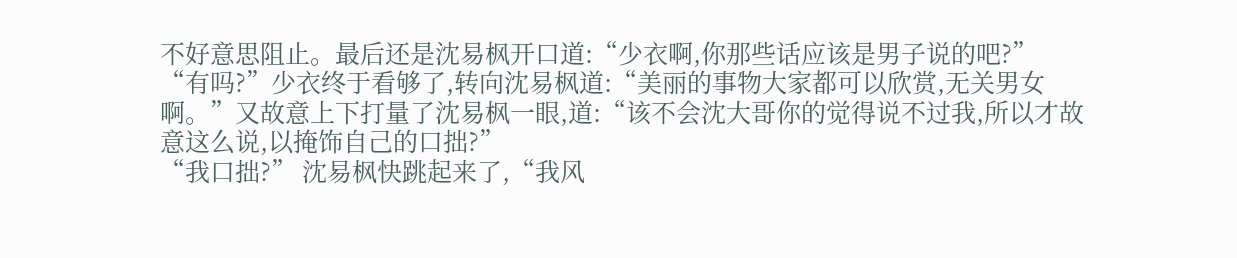不好意思阻止。最后还是沈易枫开口道:“少衣啊,你那些话应该是男子说的吧?”
“有吗?”少衣终于看够了,转向沈易枫道:“美丽的事物大家都可以欣赏,无关男女啊。”又故意上下打量了沈易枫一眼,道:“该不会沈大哥你的觉得说不过我,所以才故意这么说,以掩饰自己的口拙?”
“我口拙?” 沈易枫快跳起来了,“我风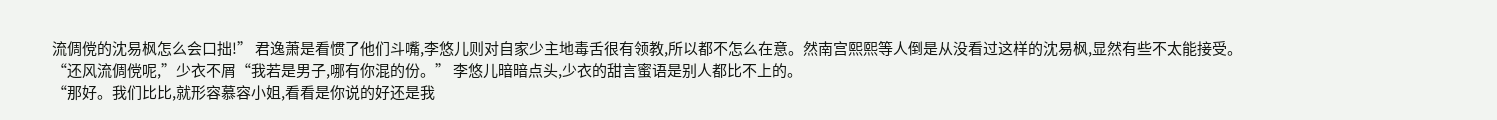流倜傥的沈易枫怎么会口拙!” 君逸萧是看惯了他们斗嘴,李悠儿则对自家少主地毒舌很有领教,所以都不怎么在意。然南宫熙熙等人倒是从没看过这样的沈易枫,显然有些不太能接受。
“还风流倜傥呢,”少衣不屑“我若是男子,哪有你混的份。” 李悠儿暗暗点头,少衣的甜言蜜语是别人都比不上的。
“那好。我们比比,就形容慕容小姐,看看是你说的好还是我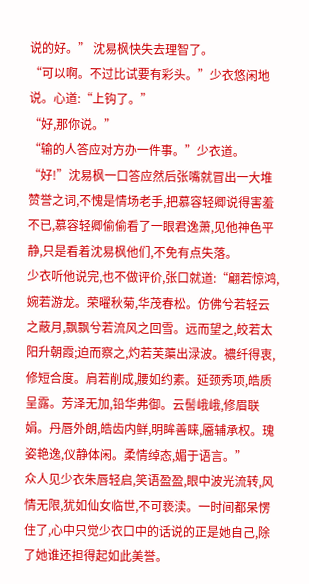说的好。” 沈易枫快失去理智了。
“可以啊。不过比试要有彩头。”少衣悠闲地说。心道:“上钩了。”
“好,那你说。”
“输的人答应对方办一件事。”少衣道。
“好!”沈易枫一口答应然后张嘴就冒出一大堆赞誉之词,不愧是情场老手,把慕容轻卿说得害羞不已,慕容轻卿偷偷看了一眼君逸萧,见他神色平静,只是看着沈易枫他们,不免有点失落。
少衣听他说完,也不做评价,张口就道:“翩若惊鸿,婉若游龙。荣曜秋菊,华茂春松。仿佛兮若轻云之蔽月,飘飘兮若流风之回雪。远而望之,皎若太阳升朝霞;迫而察之,灼若芙蕖出渌波。襛纤得衷,修短合度。肩若削成,腰如约素。延颈秀项,皓质呈露。芳泽无加,铅华弗御。云髻峨峨,修眉联娟。丹唇外朗,皓齿内鲜,明眸善睐,靥辅承权。瑰姿艳逸,仪静体闲。柔情绰态,媚于语言。”
众人见少衣朱唇轻启,笑语盈盈,眼中波光流转,风情无限,犹如仙女临世,不可亵渎。一时间都呆愣住了,心中只觉少衣口中的话说的正是她自己,除了她谁还担得起如此美誉。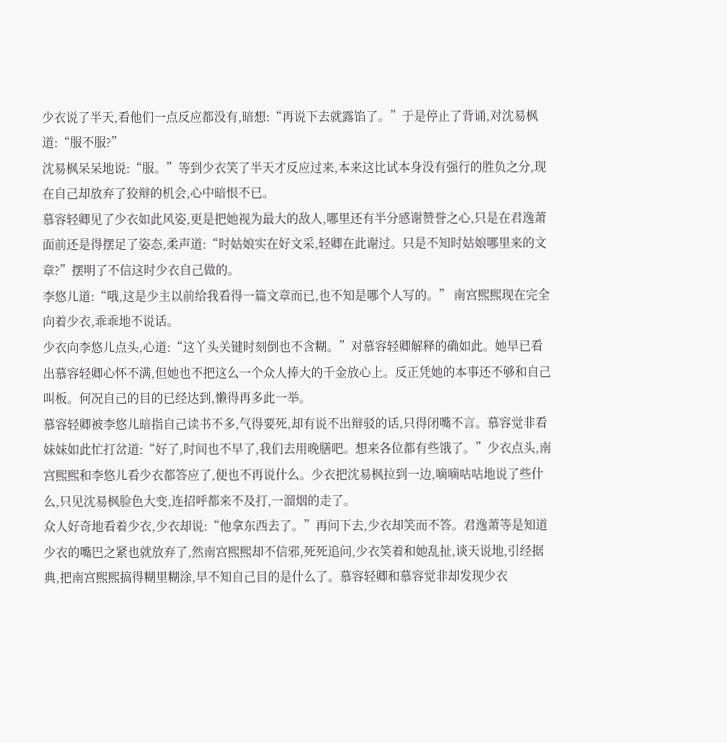少衣说了半天,看他们一点反应都没有,暗想:“再说下去就露馅了。”于是停止了背诵,对沈易枫道:“服不服?”
沈易枫呆呆地说:“服。”等到少衣笑了半天才反应过来,本来这比试本身没有强行的胜负之分,现在自己却放弃了狡辩的机会,心中暗恨不已。
慕容轻卿见了少衣如此风姿,更是把她视为最大的敌人,哪里还有半分感谢赞誉之心,只是在君逸萧面前还是得摆足了姿态,柔声道:“时姑娘实在好文采,轻卿在此谢过。只是不知时姑娘哪里来的文章?”摆明了不信这时少衣自己做的。
李悠儿道:“哦,这是少主以前给我看得一篇文章而已,也不知是哪个人写的。” 南宫熙熙现在完全向着少衣,乖乖地不说话。
少衣向李悠儿点头,心道:“这丫头关键时刻倒也不含糊。”对慕容轻卿解释的确如此。她早已看出慕容轻卿心怀不满,但她也不把这么一个众人捧大的千金放心上。反正凭她的本事还不够和自己叫板。何况自己的目的已经达到,懒得再多此一举。
慕容轻卿被李悠儿暗指自己读书不多,气得要死,却有说不出辩驳的话,只得闭嘴不言。慕容觉非看妹妹如此忙打岔道:“好了,时间也不早了,我们去用晚膳吧。想来各位都有些饿了。”少衣点头,南宫熙熙和李悠儿看少衣都答应了,便也不再说什么。少衣把沈易枫拉到一边,嘀嘀咕咕地说了些什么,只见沈易枫脸色大变,连招呼都来不及打,一溜烟的走了。
众人好奇地看着少衣,少衣却说:“他拿东西去了。”再问下去,少衣却笑而不答。君逸萧等是知道少衣的嘴巴之紧也就放弃了,然南宫熙熙却不信邪,死死追问,少衣笑着和她乱扯,谈天说地,引经据典,把南宫熙熙搞得糊里糊涂,早不知自己目的是什么了。慕容轻卿和慕容觉非却发现少衣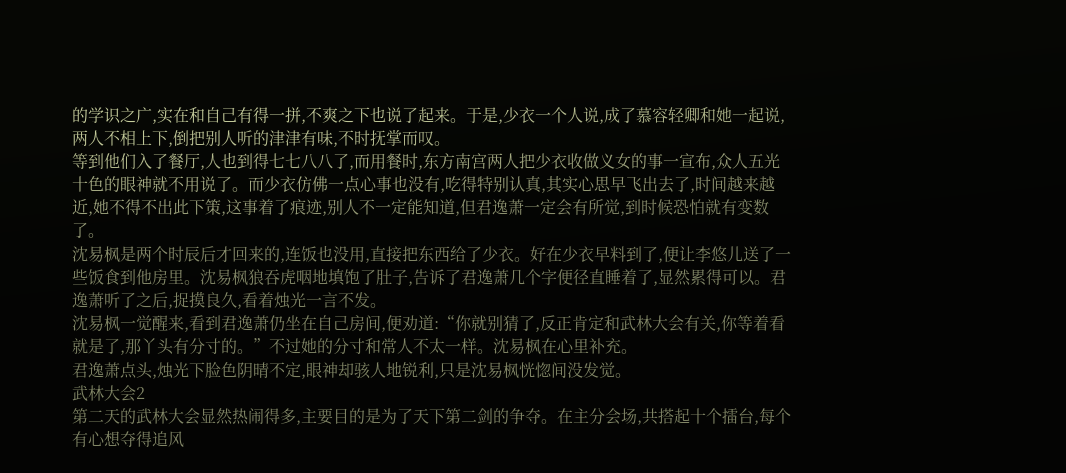的学识之广,实在和自己有得一拼,不爽之下也说了起来。于是,少衣一个人说,成了慕容轻卿和她一起说,两人不相上下,倒把别人听的津津有味,不时抚掌而叹。
等到他们入了餐厅,人也到得七七八八了,而用餐时,东方南宫两人把少衣收做义女的事一宣布,众人五光十色的眼神就不用说了。而少衣仿佛一点心事也没有,吃得特别认真,其实心思早飞出去了,时间越来越近,她不得不出此下策,这事着了痕迹,别人不一定能知道,但君逸萧一定会有所觉,到时候恐怕就有变数了。
沈易枫是两个时辰后才回来的,连饭也没用,直接把东西给了少衣。好在少衣早料到了,便让李悠儿送了一些饭食到他房里。沈易枫狼吞虎咽地填饱了肚子,告诉了君逸萧几个字便径直睡着了,显然累得可以。君逸萧听了之后,捉摸良久,看着烛光一言不发。
沈易枫一觉醒来,看到君逸萧仍坐在自己房间,便劝道:“你就别猜了,反正肯定和武林大会有关,你等着看就是了,那丫头有分寸的。”不过她的分寸和常人不太一样。沈易枫在心里补充。
君逸萧点头,烛光下脸色阴晴不定,眼神却骇人地锐利,只是沈易枫恍惚间没发觉。
武林大会2
第二天的武林大会显然热闹得多,主要目的是为了天下第二剑的争夺。在主分会场,共搭起十个擂台,每个有心想夺得追风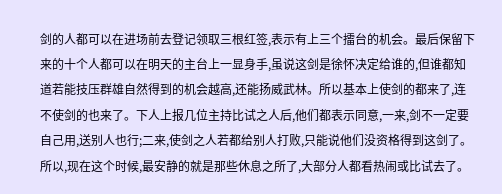剑的人都可以在进场前去登记领取三根红签,表示有上三个擂台的机会。最后保留下来的十个人都可以在明天的主台上一显身手,虽说这剑是徐怀决定给谁的,但谁都知道若能技压群雄自然得到的机会越高,还能扬威武林。所以基本上使剑的都来了,连不使剑的也来了。下人上报几位主持比试之人后,他们都表示同意,一来,剑不一定要自己用,送别人也行;二来,使剑之人若都给别人打败,只能说他们没资格得到这剑了。所以,现在这个时候,最安静的就是那些休息之所了,大部分人都看热闹或比试去了。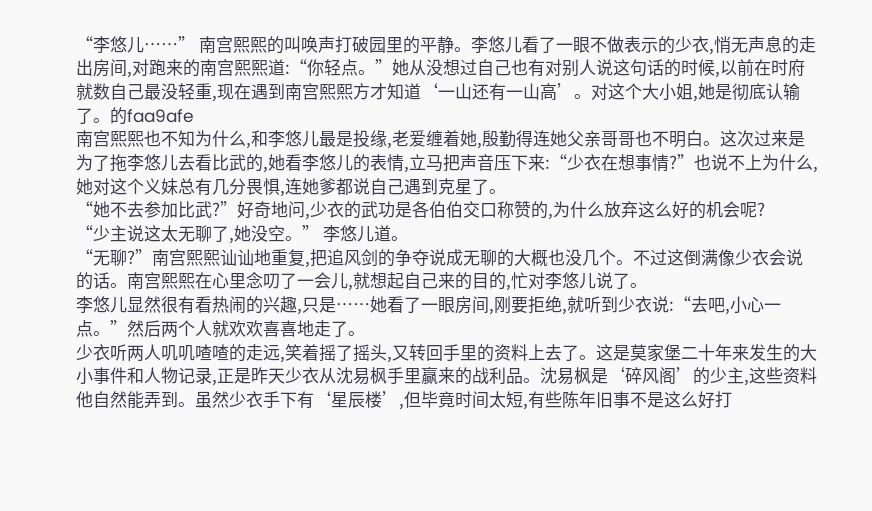“李悠儿……” 南宫熙熙的叫唤声打破园里的平静。李悠儿看了一眼不做表示的少衣,悄无声息的走出房间,对跑来的南宫熙熙道:“你轻点。”她从没想过自己也有对别人说这句话的时候,以前在时府就数自己最没轻重,现在遇到南宫熙熙方才知道‘一山还有一山高’。对这个大小姐,她是彻底认输了。的faa9afe
南宫熙熙也不知为什么,和李悠儿最是投缘,老爱缠着她,殷勤得连她父亲哥哥也不明白。这次过来是为了拖李悠儿去看比武的,她看李悠儿的表情,立马把声音压下来:“少衣在想事情?”也说不上为什么,她对这个义妹总有几分畏惧,连她爹都说自己遇到克星了。
“她不去参加比武?”好奇地问,少衣的武功是各伯伯交口称赞的,为什么放弃这么好的机会呢?
“少主说这太无聊了,她没空。” 李悠儿道。
“无聊?”南宫熙熙讪讪地重复,把追风剑的争夺说成无聊的大概也没几个。不过这倒满像少衣会说的话。南宫熙熙在心里念叨了一会儿,就想起自己来的目的,忙对李悠儿说了。
李悠儿显然很有看热闹的兴趣,只是……她看了一眼房间,刚要拒绝,就听到少衣说:“去吧,小心一点。”然后两个人就欢欢喜喜地走了。
少衣听两人叽叽喳喳的走远,笑着摇了摇头,又转回手里的资料上去了。这是莫家堡二十年来发生的大小事件和人物记录,正是昨天少衣从沈易枫手里赢来的战利品。沈易枫是‘碎风阁’的少主,这些资料他自然能弄到。虽然少衣手下有‘星辰楼’,但毕竟时间太短,有些陈年旧事不是这么好打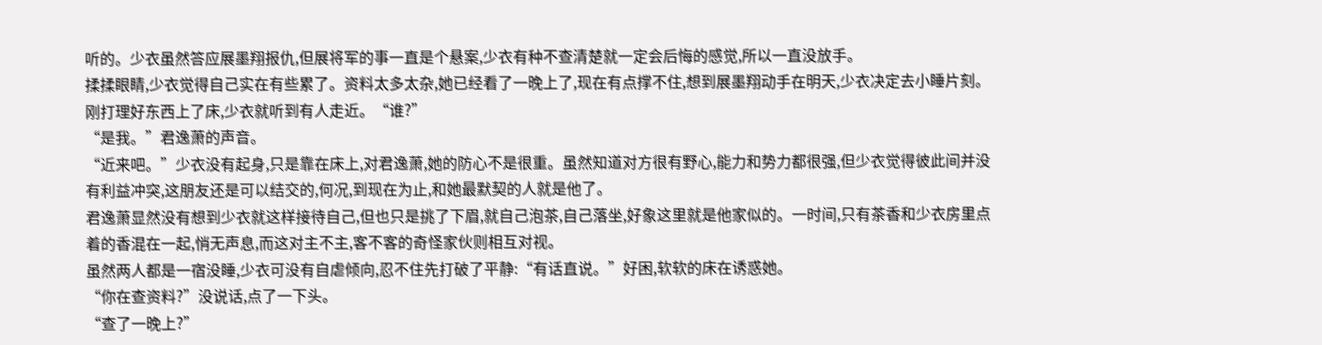听的。少衣虽然答应展墨翔报仇,但展将军的事一直是个悬案,少衣有种不查清楚就一定会后悔的感觉,所以一直没放手。
揉揉眼睛,少衣觉得自己实在有些累了。资料太多太杂,她已经看了一晚上了,现在有点撑不住,想到展墨翔动手在明天,少衣决定去小睡片刻。刚打理好东西上了床,少衣就听到有人走近。“谁?”
“是我。”君逸萧的声音。
“近来吧。”少衣没有起身,只是靠在床上,对君逸萧,她的防心不是很重。虽然知道对方很有野心,能力和势力都很强,但少衣觉得彼此间并没有利益冲突,这朋友还是可以结交的,何况,到现在为止,和她最默契的人就是他了。
君逸萧显然没有想到少衣就这样接待自己,但也只是挑了下眉,就自己泡茶,自己落坐,好象这里就是他家似的。一时间,只有茶香和少衣房里点着的香混在一起,悄无声息,而这对主不主,客不客的奇怪家伙则相互对视。
虽然两人都是一宿没睡,少衣可没有自虐倾向,忍不住先打破了平静:“有话直说。”好困,软软的床在诱惑她。
“你在查资料?”没说话,点了一下头。
“查了一晚上?”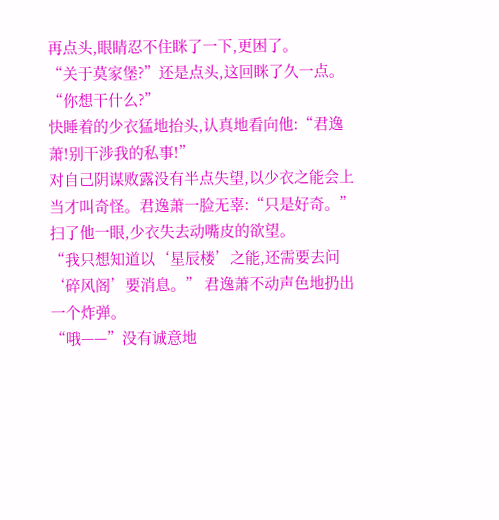再点头,眼睛忍不住眯了一下,更困了。
“关于莫家堡?”还是点头,这回眯了久一点。
“你想干什么?”
快睡着的少衣猛地抬头,认真地看向他:“君逸萧!别干涉我的私事!”
对自己阴谋败露没有半点失望,以少衣之能会上当才叫奇怪。君逸萧一脸无辜:“只是好奇。”
扫了他一眼,少衣失去动嘴皮的欲望。
“我只想知道以‘星辰楼’之能,还需要去问‘碎风阁’要消息。” 君逸萧不动声色地扔出一个炸弹。
“哦——”没有诚意地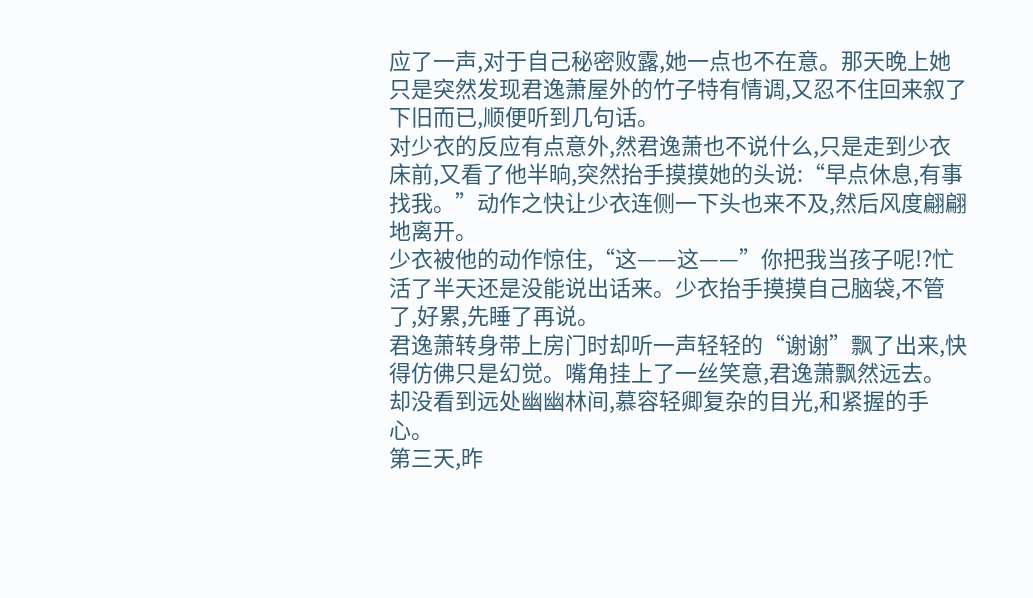应了一声,对于自己秘密败露,她一点也不在意。那天晚上她只是突然发现君逸萧屋外的竹子特有情调,又忍不住回来叙了下旧而已,顺便听到几句话。
对少衣的反应有点意外,然君逸萧也不说什么,只是走到少衣床前,又看了他半晌,突然抬手摸摸她的头说:“早点休息,有事找我。”动作之快让少衣连侧一下头也来不及,然后风度翩翩地离开。
少衣被他的动作惊住,“这——这——”你把我当孩子呢!?忙活了半天还是没能说出话来。少衣抬手摸摸自己脑袋,不管了,好累,先睡了再说。
君逸萧转身带上房门时却听一声轻轻的“谢谢”飘了出来,快得仿佛只是幻觉。嘴角挂上了一丝笑意,君逸萧飘然远去。
却没看到远处幽幽林间,慕容轻卿复杂的目光,和紧握的手心。
第三天,昨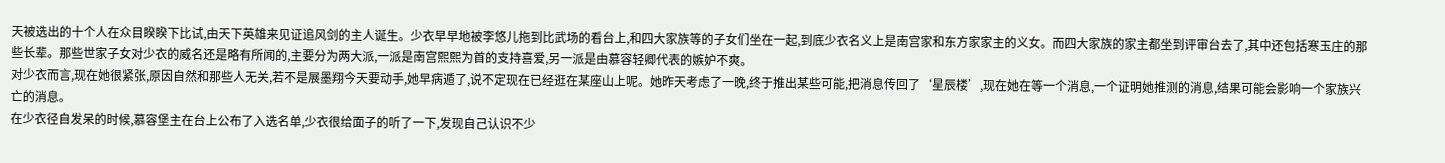天被选出的十个人在众目睽睽下比试,由天下英雄来见证追风剑的主人诞生。少衣早早地被李悠儿拖到比武场的看台上,和四大家族等的子女们坐在一起,到底少衣名义上是南宫家和东方家家主的义女。而四大家族的家主都坐到评审台去了,其中还包括寒玉庄的那些长辈。那些世家子女对少衣的威名还是略有所闻的,主要分为两大派,一派是南宫熙熙为首的支持喜爱,另一派是由慕容轻卿代表的嫉妒不爽。
对少衣而言,现在她很紧张,原因自然和那些人无关,若不是展墨翔今天要动手,她早病遁了,说不定现在已经逛在某座山上呢。她昨天考虑了一晚,终于推出某些可能,把消息传回了‘星辰楼’,现在她在等一个消息,一个证明她推测的消息,结果可能会影响一个家族兴亡的消息。
在少衣径自发呆的时候,慕容堡主在台上公布了入选名单,少衣很给面子的听了一下,发现自己认识不少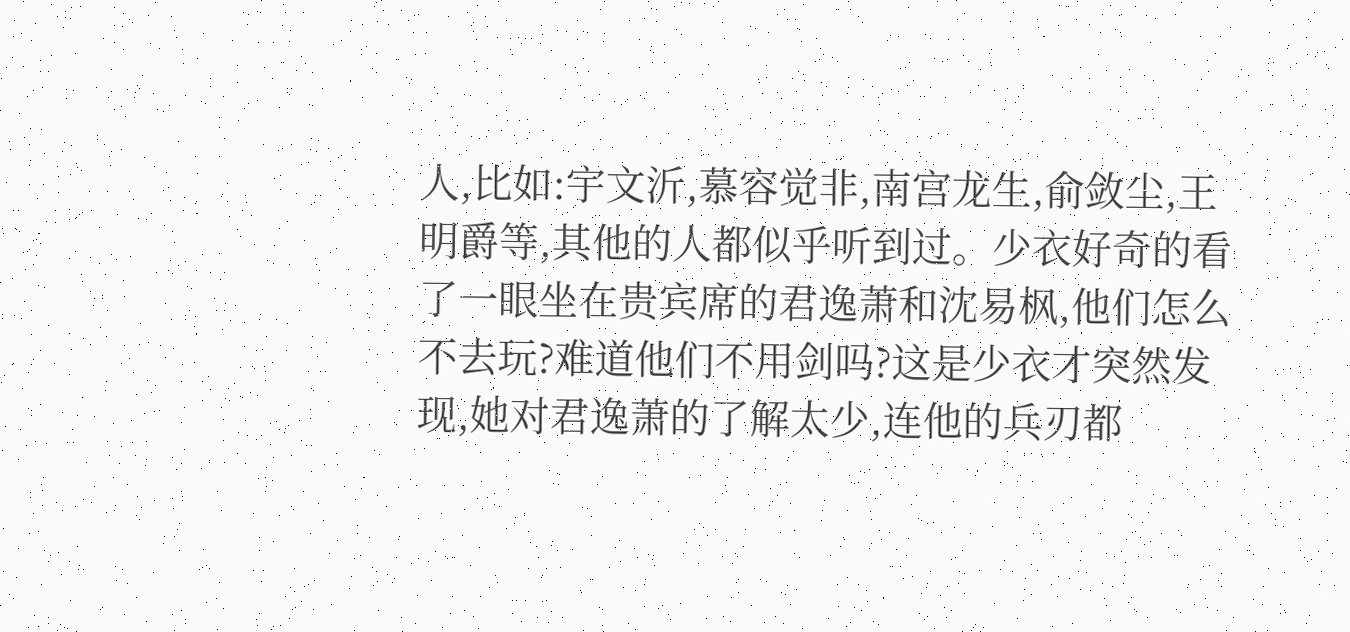人,比如:宇文沂,慕容觉非,南宫龙生,俞敛尘,王明爵等,其他的人都似乎听到过。少衣好奇的看了一眼坐在贵宾席的君逸萧和沈易枫,他们怎么不去玩?难道他们不用剑吗?这是少衣才突然发现,她对君逸萧的了解太少,连他的兵刃都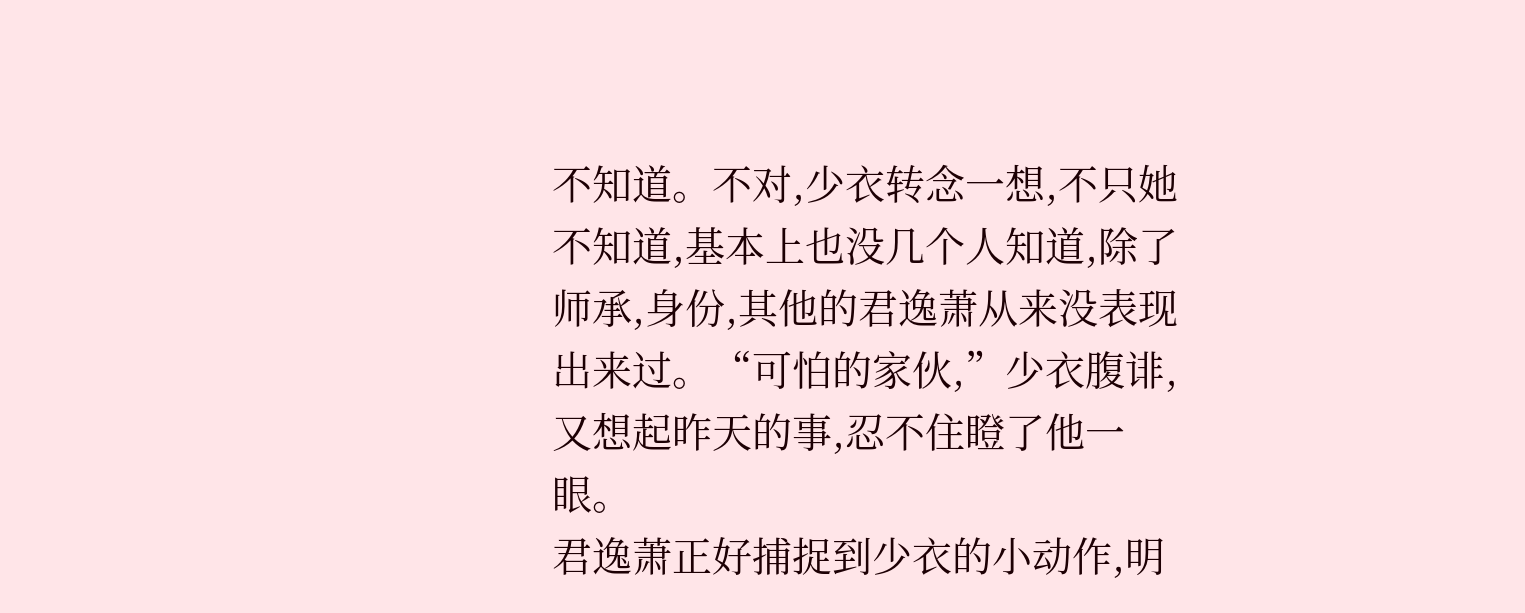不知道。不对,少衣转念一想,不只她不知道,基本上也没几个人知道,除了师承,身份,其他的君逸萧从来没表现出来过。“可怕的家伙,”少衣腹诽,又想起昨天的事,忍不住瞪了他一眼。
君逸萧正好捕捉到少衣的小动作,明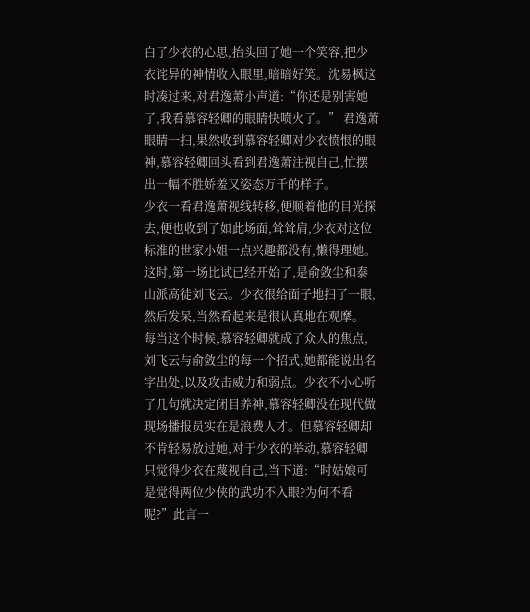白了少衣的心思,抬头回了她一个笑容,把少衣诧异的神情收入眼里,暗暗好笑。沈易枫这时凑过来,对君逸萧小声道:“你还是别害她了,我看慕容轻卿的眼睛快喷火了。” 君逸萧眼睛一扫,果然收到慕容轻卿对少衣愤恨的眼神,慕容轻卿回头看到君逸萧注视自己,忙摆出一幅不胜娇羞又姿态万千的样子。
少衣一看君逸萧视线转移,便顺着他的目光探去,便也收到了如此场面,耸耸肩,少衣对这位标准的世家小姐一点兴趣都没有,懒得理她。这时,第一场比试已经开始了,是俞敛尘和泰山派高徒刘飞云。少衣很给面子地扫了一眼,然后发呆,当然看起来是很认真地在观摩。
每当这个时候,慕容轻卿就成了众人的焦点,刘飞云与俞敛尘的每一个招式,她都能说出名字出处,以及攻击威力和弱点。少衣不小心听了几句就决定闭目养神,慕容轻卿没在现代做现场播报员实在是浪费人才。但慕容轻卿却不肯轻易放过她,对于少衣的举动,慕容轻卿只觉得少衣在蔑视自己,当下道:“时姑娘可是觉得两位少侠的武功不入眼?为何不看呢?”此言一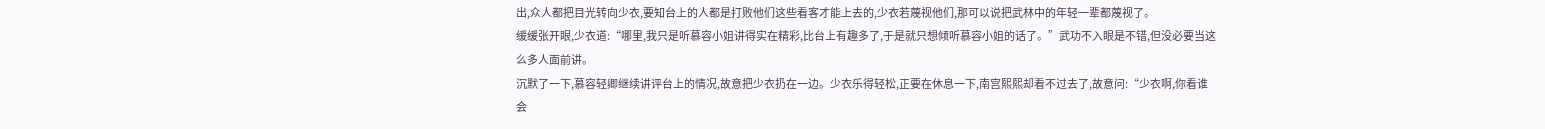出,众人都把目光转向少衣,要知台上的人都是打败他们这些看客才能上去的,少衣若蔑视他们,那可以说把武林中的年轻一辈都蔑视了。
缓缓张开眼,少衣道:“哪里,我只是听慕容小姐讲得实在精彩,比台上有趣多了,于是就只想倾听慕容小姐的话了。”武功不入眼是不错,但没必要当这么多人面前讲。
沉默了一下,慕容轻卿继续讲评台上的情况,故意把少衣扔在一边。少衣乐得轻松,正要在休息一下,南宫熙熙却看不过去了,故意问:“少衣啊,你看谁会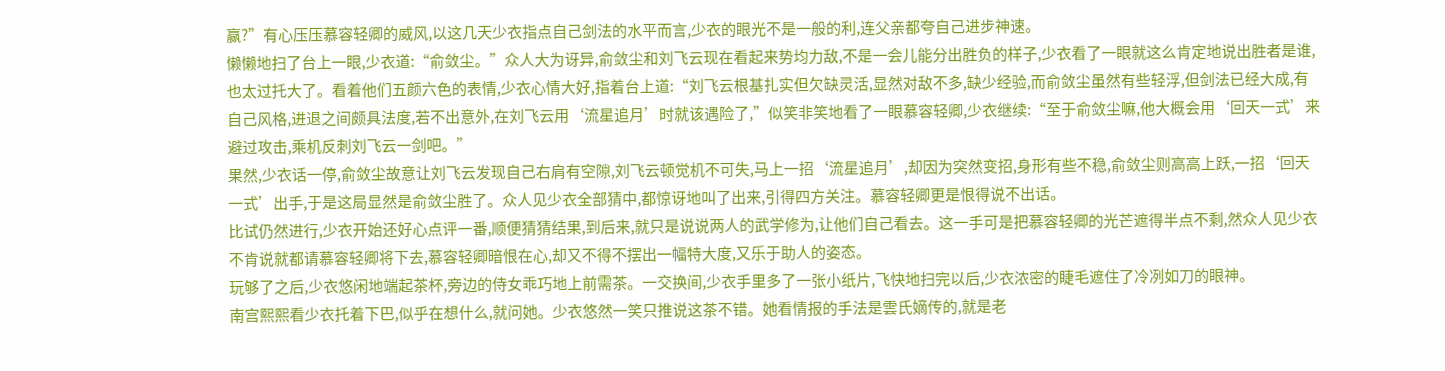赢?”有心压压慕容轻卿的威风,以这几天少衣指点自己剑法的水平而言,少衣的眼光不是一般的利,连父亲都夸自己进步神速。
懒懒地扫了台上一眼,少衣道:“俞敛尘。”众人大为讶异,俞敛尘和刘飞云现在看起来势均力敌,不是一会儿能分出胜负的样子,少衣看了一眼就这么肯定地说出胜者是谁,也太过托大了。看着他们五颜六色的表情,少衣心情大好,指着台上道:“刘飞云根基扎实但欠缺灵活,显然对敌不多,缺少经验,而俞敛尘虽然有些轻浮,但剑法已经大成,有自己风格,进退之间颇具法度,若不出意外,在刘飞云用‘流星追月’时就该遇险了,”似笑非笑地看了一眼慕容轻卿,少衣继续:“至于俞敛尘嘛,他大概会用‘回天一式’来避过攻击,乘机反刺刘飞云一剑吧。”
果然,少衣话一停,俞敛尘故意让刘飞云发现自己右肩有空隙,刘飞云顿觉机不可失,马上一招‘流星追月’,却因为突然变招,身形有些不稳,俞敛尘则高高上跃,一招‘回天一式’出手,于是这局显然是俞敛尘胜了。众人见少衣全部猜中,都惊讶地叫了出来,引得四方关注。慕容轻卿更是恨得说不出话。
比试仍然进行,少衣开始还好心点评一番,顺便猜猜结果,到后来,就只是说说两人的武学修为,让他们自己看去。这一手可是把慕容轻卿的光芒遮得半点不剩,然众人见少衣不肯说就都请慕容轻卿将下去,慕容轻卿暗恨在心,却又不得不摆出一幅特大度,又乐于助人的姿态。
玩够了之后,少衣悠闲地端起茶杯,旁边的侍女乖巧地上前需茶。一交换间,少衣手里多了一张小纸片,飞快地扫完以后,少衣浓密的睫毛遮住了冷冽如刀的眼神。
南宫熙熙看少衣托着下巴,似乎在想什么,就问她。少衣悠然一笑只推说这茶不错。她看情报的手法是雲氏嫡传的,就是老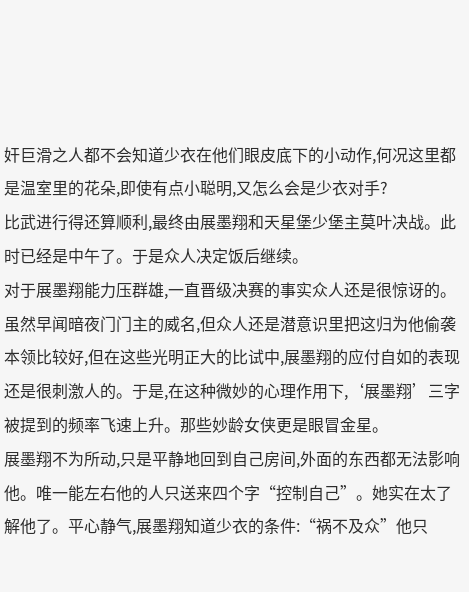奸巨滑之人都不会知道少衣在他们眼皮底下的小动作,何况这里都是温室里的花朵,即使有点小聪明,又怎么会是少衣对手?
比武进行得还算顺利,最终由展墨翔和天星堡少堡主莫叶决战。此时已经是中午了。于是众人决定饭后继续。
对于展墨翔能力压群雄,一直晋级决赛的事实众人还是很惊讶的。虽然早闻暗夜门门主的威名,但众人还是潜意识里把这归为他偷袭本领比较好,但在这些光明正大的比试中,展墨翔的应付自如的表现还是很刺激人的。于是,在这种微妙的心理作用下,‘展墨翔’三字被提到的频率飞速上升。那些妙龄女侠更是眼冒金星。
展墨翔不为所动,只是平静地回到自己房间,外面的东西都无法影响他。唯一能左右他的人只送来四个字“控制自己”。她实在太了解他了。平心静气,展墨翔知道少衣的条件:“祸不及众”他只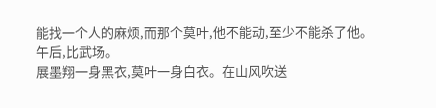能找一个人的麻烦,而那个莫叶,他不能动,至少不能杀了他。
午后,比武场。
展墨翔一身黑衣,莫叶一身白衣。在山风吹送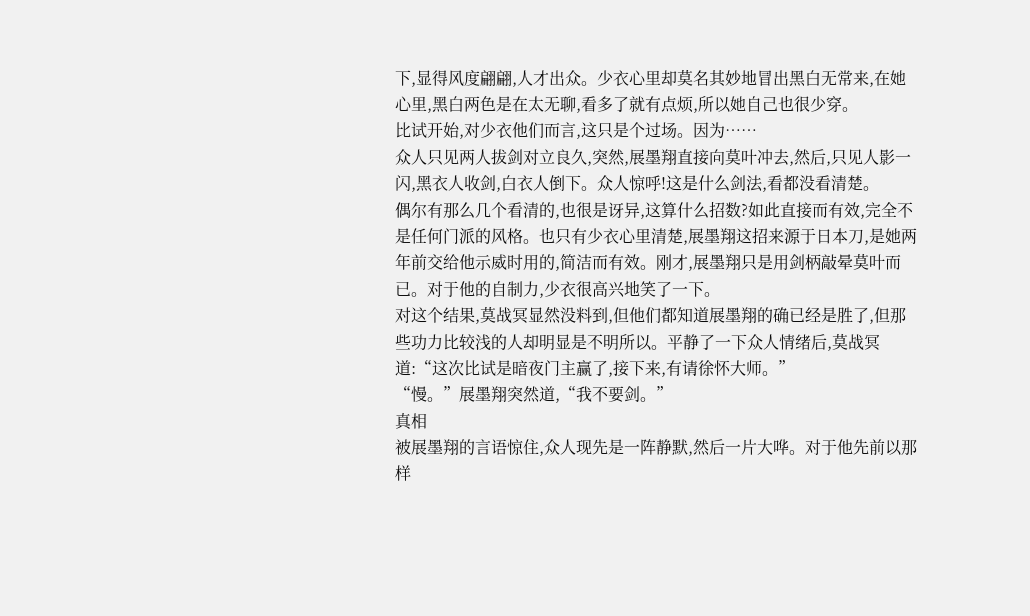下,显得风度翩翩,人才出众。少衣心里却莫名其妙地冒出黑白无常来,在她心里,黑白两色是在太无聊,看多了就有点烦,所以她自己也很少穿。
比试开始,对少衣他们而言,这只是个过场。因为……
众人只见两人拔剑对立良久,突然,展墨翔直接向莫叶冲去,然后,只见人影一闪,黑衣人收剑,白衣人倒下。众人惊呼!这是什么剑法,看都没看清楚。
偶尔有那么几个看清的,也很是讶异,这算什么招数?如此直接而有效,完全不是任何门派的风格。也只有少衣心里清楚,展墨翔这招来源于日本刀,是她两年前交给他示威时用的,简洁而有效。刚才,展墨翔只是用剑柄敲晕莫叶而已。对于他的自制力,少衣很高兴地笑了一下。
对这个结果,莫战冥显然没料到,但他们都知道展墨翔的确已经是胜了,但那些功力比较浅的人却明显是不明所以。平静了一下众人情绪后,莫战冥道:“这次比试是暗夜门主赢了,接下来,有请徐怀大师。”
“慢。”展墨翔突然道,“我不要剑。”
真相
被展墨翔的言语惊住,众人现先是一阵静默,然后一片大哗。对于他先前以那样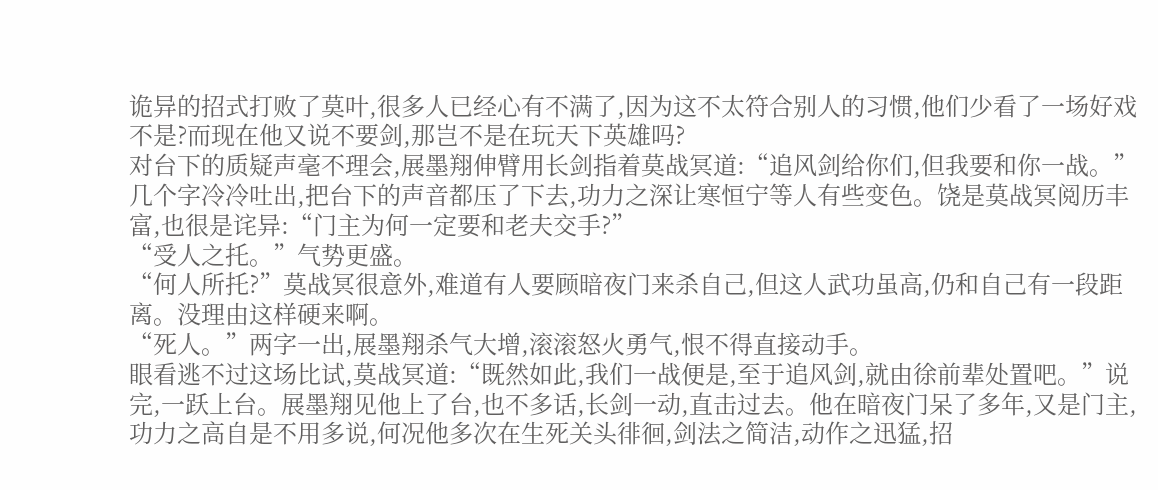诡异的招式打败了莫叶,很多人已经心有不满了,因为这不太符合别人的习惯,他们少看了一场好戏不是?而现在他又说不要剑,那岂不是在玩天下英雄吗?
对台下的质疑声毫不理会,展墨翔伸臂用长剑指着莫战冥道:“追风剑给你们,但我要和你一战。”几个字冷冷吐出,把台下的声音都压了下去,功力之深让寒恒宁等人有些变色。饶是莫战冥阅历丰富,也很是诧异:“门主为何一定要和老夫交手?”
“受人之托。”气势更盛。
“何人所托?”莫战冥很意外,难道有人要顾暗夜门来杀自己,但这人武功虽高,仍和自己有一段距离。没理由这样硬来啊。
“死人。”两字一出,展墨翔杀气大增,滚滚怒火勇气,恨不得直接动手。
眼看逃不过这场比试,莫战冥道:“既然如此,我们一战便是,至于追风剑,就由徐前辈处置吧。”说完,一跃上台。展墨翔见他上了台,也不多话,长剑一动,直击过去。他在暗夜门呆了多年,又是门主,功力之高自是不用多说,何况他多次在生死关头徘徊,剑法之简洁,动作之迅猛,招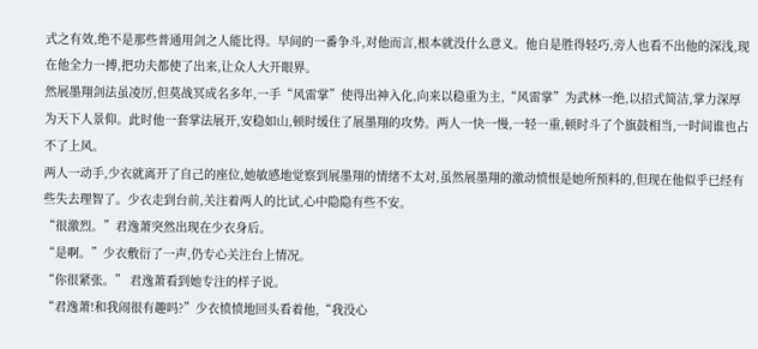式之有效,绝不是那些普通用剑之人能比得。早间的一番争斗,对他而言,根本就没什么意义。他自是胜得轻巧,旁人也看不出他的深浅,现在他全力一搏,把功夫都使了出来,让众人大开眼界。
然展墨翔剑法虽凌厉,但莫战冥成名多年,一手“风雷掌”使得出神入化,向来以稳重为主,“风雷掌”为武林一绝,以招式简洁,掌力深厚为天下人景仰。此时他一套掌法展开,安稳如山,顿时缓住了展墨翔的攻势。两人一快一慢,一轻一重,顿时斗了个旗鼓相当,一时间谁也占不了上风。
两人一动手,少衣就离开了自己的座位,她敏感地觉察到展墨翔的情绪不太对,虽然展墨翔的激动愤恨是她所预料的,但现在他似乎已经有些失去理智了。少衣走到台前,关注着两人的比试,心中隐隐有些不安。
“很激烈。”君逸萧突然出现在少衣身后。
“是啊。”少衣敷衍了一声,仍专心关注台上情况。
“你很紧张。” 君逸萧看到她专注的样子说。
“君逸萧!和我闹很有趣吗?”少衣愤愤地回头看着他,“我没心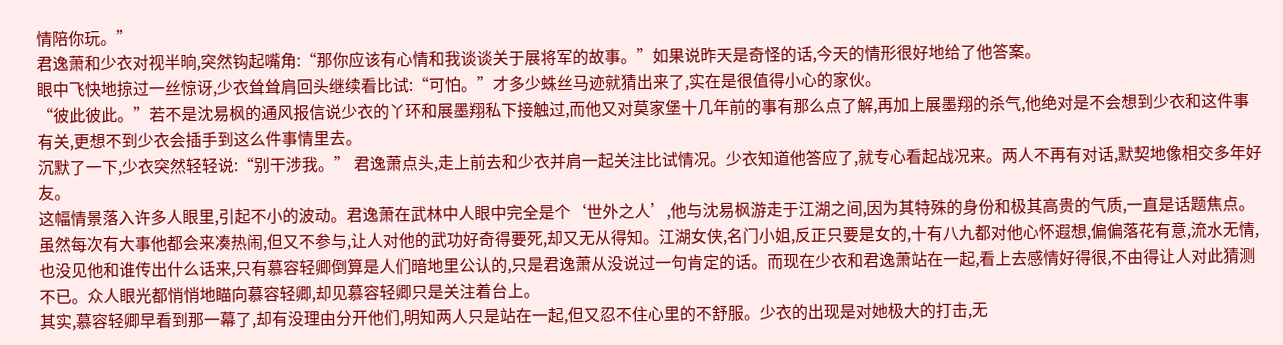情陪你玩。”
君逸萧和少衣对视半晌,突然钩起嘴角:“那你应该有心情和我谈谈关于展将军的故事。”如果说昨天是奇怪的话,今天的情形很好地给了他答案。
眼中飞快地掠过一丝惊讶,少衣耸耸肩回头继续看比试:“可怕。”才多少蛛丝马迹就猜出来了,实在是很值得小心的家伙。
“彼此彼此。”若不是沈易枫的通风报信说少衣的丫环和展墨翔私下接触过,而他又对莫家堡十几年前的事有那么点了解,再加上展墨翔的杀气,他绝对是不会想到少衣和这件事有关,更想不到少衣会插手到这么件事情里去。
沉默了一下,少衣突然轻轻说:“别干涉我。” 君逸萧点头,走上前去和少衣并肩一起关注比试情况。少衣知道他答应了,就专心看起战况来。两人不再有对话,默契地像相交多年好友。
这幅情景落入许多人眼里,引起不小的波动。君逸萧在武林中人眼中完全是个‘世外之人’,他与沈易枫游走于江湖之间,因为其特殊的身份和极其高贵的气质,一直是话题焦点。虽然每次有大事他都会来凑热闹,但又不参与,让人对他的武功好奇得要死,却又无从得知。江湖女侠,名门小姐,反正只要是女的,十有八九都对他心怀遐想,偏偏落花有意,流水无情,也没见他和谁传出什么话来,只有慕容轻卿倒算是人们暗地里公认的,只是君逸萧从没说过一句肯定的话。而现在少衣和君逸萧站在一起,看上去感情好得很,不由得让人对此猜测不已。众人眼光都悄悄地瞄向慕容轻卿,却见慕容轻卿只是关注着台上。
其实,慕容轻卿早看到那一幕了,却有没理由分开他们,明知两人只是站在一起,但又忍不住心里的不舒服。少衣的出现是对她极大的打击,无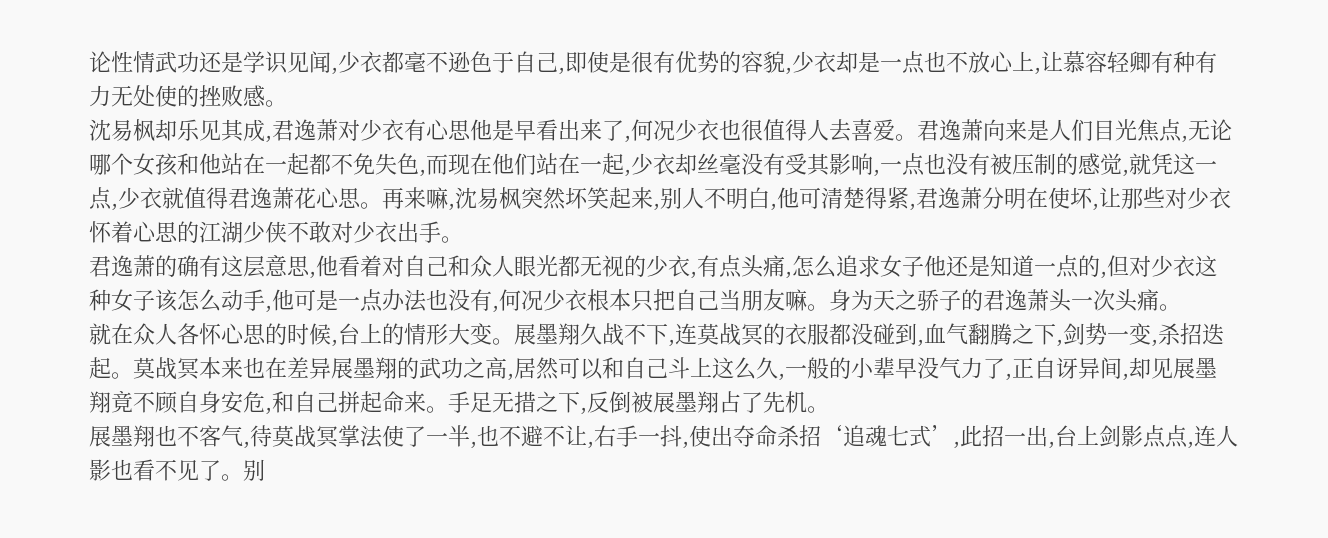论性情武功还是学识见闻,少衣都毫不逊色于自己,即使是很有优势的容貌,少衣却是一点也不放心上,让慕容轻卿有种有力无处使的挫败感。
沈易枫却乐见其成,君逸萧对少衣有心思他是早看出来了,何况少衣也很值得人去喜爱。君逸萧向来是人们目光焦点,无论哪个女孩和他站在一起都不免失色,而现在他们站在一起,少衣却丝毫没有受其影响,一点也没有被压制的感觉,就凭这一点,少衣就值得君逸萧花心思。再来嘛,沈易枫突然坏笑起来,别人不明白,他可清楚得紧,君逸萧分明在使坏,让那些对少衣怀着心思的江湖少侠不敢对少衣出手。
君逸萧的确有这层意思,他看着对自己和众人眼光都无视的少衣,有点头痛,怎么追求女子他还是知道一点的,但对少衣这种女子该怎么动手,他可是一点办法也没有,何况少衣根本只把自己当朋友嘛。身为天之骄子的君逸萧头一次头痛。
就在众人各怀心思的时候,台上的情形大变。展墨翔久战不下,连莫战冥的衣服都没碰到,血气翻腾之下,剑势一变,杀招迭起。莫战冥本来也在差异展墨翔的武功之高,居然可以和自己斗上这么久,一般的小辈早没气力了,正自讶异间,却见展墨翔竟不顾自身安危,和自己拼起命来。手足无措之下,反倒被展墨翔占了先机。
展墨翔也不客气,待莫战冥掌法使了一半,也不避不让,右手一抖,使出夺命杀招‘追魂七式’,此招一出,台上剑影点点,连人影也看不见了。别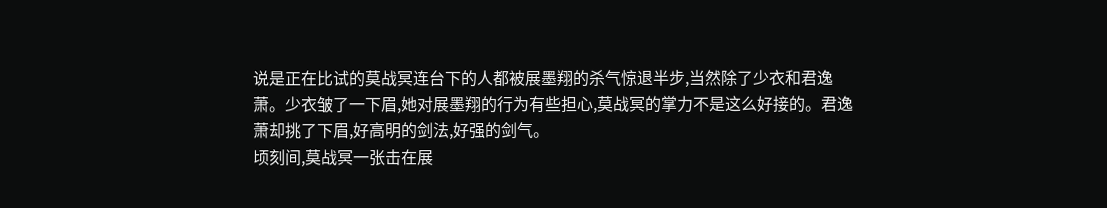说是正在比试的莫战冥连台下的人都被展墨翔的杀气惊退半步,当然除了少衣和君逸萧。少衣皱了一下眉,她对展墨翔的行为有些担心,莫战冥的掌力不是这么好接的。君逸萧却挑了下眉,好高明的剑法,好强的剑气。
顷刻间,莫战冥一张击在展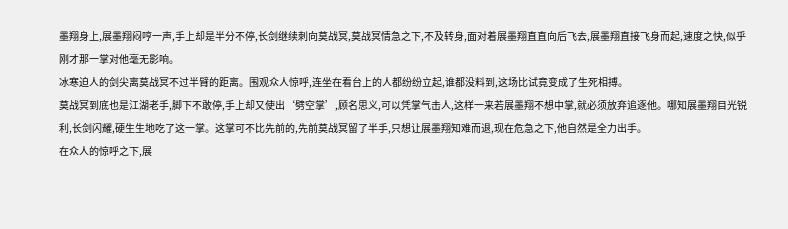墨翔身上,展墨翔闷哼一声,手上却是半分不停,长剑继续刺向莫战冥,莫战冥情急之下,不及转身,面对着展墨翔直直向后飞去,展墨翔直接飞身而起,速度之快,似乎刚才那一掌对他毫无影响。
冰寒迫人的剑尖离莫战冥不过半臂的距离。围观众人惊呼,连坐在看台上的人都纷纷立起,谁都没料到,这场比试竟变成了生死相搏。
莫战冥到底也是江湖老手,脚下不敢停,手上却又使出‘劈空掌’,顾名思义,可以凭掌气击人,这样一来若展墨翔不想中掌,就必须放弃追逐他。哪知展墨翔目光锐利,长剑闪耀,硬生生地吃了这一掌。这掌可不比先前的,先前莫战冥留了半手,只想让展墨翔知难而退,现在危急之下,他自然是全力出手。
在众人的惊呼之下,展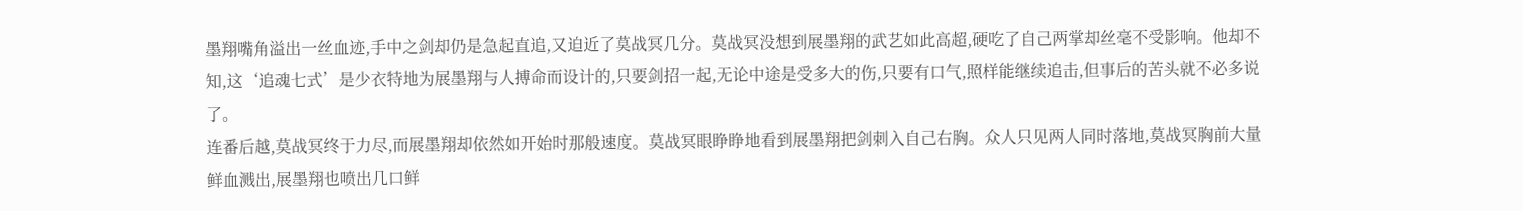墨翔嘴角溢出一丝血迹,手中之剑却仍是急起直追,又迫近了莫战冥几分。莫战冥没想到展墨翔的武艺如此高超,硬吃了自己两掌却丝毫不受影响。他却不知,这‘追魂七式’是少衣特地为展墨翔与人搏命而设计的,只要剑招一起,无论中途是受多大的伤,只要有口气,照样能继续追击,但事后的苦头就不必多说了。
连番后越,莫战冥终于力尽,而展墨翔却依然如开始时那般速度。莫战冥眼睁睁地看到展墨翔把剑刺入自己右胸。众人只见两人同时落地,莫战冥胸前大量鲜血溅出,展墨翔也喷出几口鲜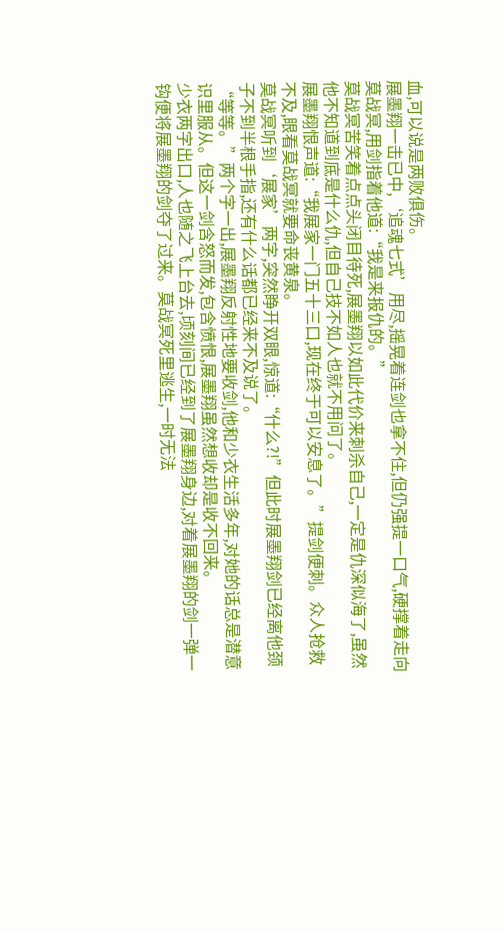血,可以说是两败俱伤。
展墨翔一击已中,‘追魂七式’用尽,摇晃着连剑也拿不住,但仍强提一口气,硬撑着走向莫战冥,用剑指着他道:“我是来报仇的。”
莫战冥苦笑着点点头闭目待死,展墨翔以如此代价来刺杀自己,一定是仇深似海了,虽然他不知道到底是什么仇,但自己技不如人也就不用问了。
展墨翔恨声道:“我展家一门五十三口,现在终于可以安息了。”提剑便刺。众人抢救不及,眼看莫战冥就要命丧黄泉。
莫战冥听到‘展家’两字,突然睁开双眼,惊道:“什么?!”但此时展墨翔剑已经离他颈子不到半根手指,还有什么话都已经来不及说了。
“等等。”两个字一出,展墨翔反射性地要收剑,他和少衣生活多年,对她的话总是潜意识里服从。但这一剑含怒而发,包含愤恨,展墨翔虽然想收却是收不回来。
少衣两字出口,人也随之飞上台去,顷刻间已经到了展墨翔身边,对着展墨翔的剑一弹一钩便将展墨翔的剑夺了过来。莫战冥死里逃生,一时无法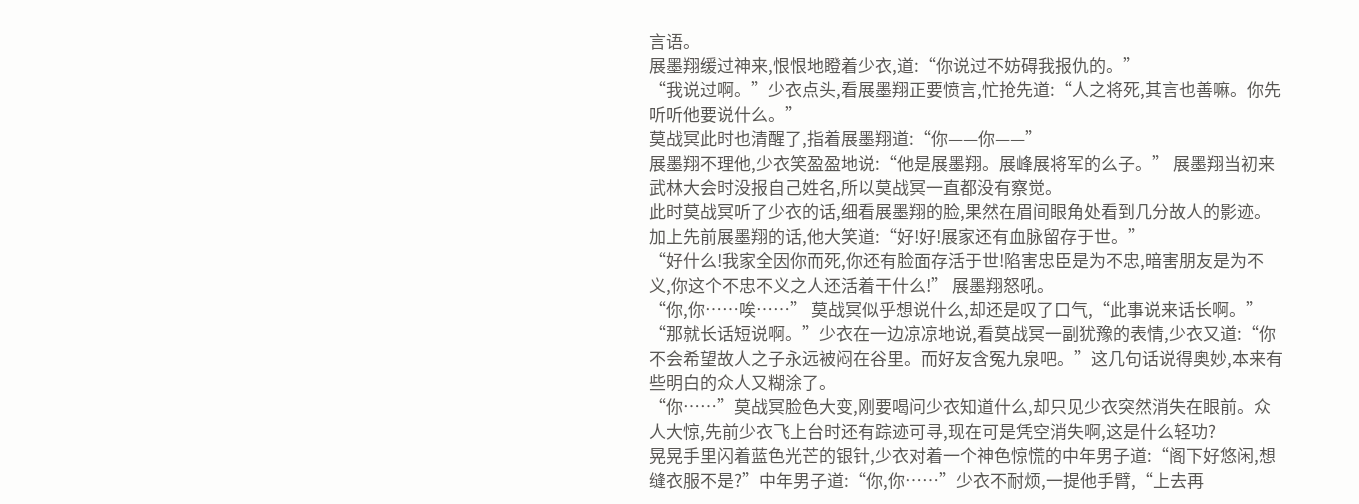言语。
展墨翔缓过神来,恨恨地瞪着少衣,道:“你说过不妨碍我报仇的。”
“我说过啊。”少衣点头,看展墨翔正要愤言,忙抢先道:“人之将死,其言也善嘛。你先听听他要说什么。”
莫战冥此时也清醒了,指着展墨翔道:“你——你——”
展墨翔不理他,少衣笑盈盈地说:“他是展墨翔。展峰展将军的么子。” 展墨翔当初来武林大会时没报自己姓名,所以莫战冥一直都没有察觉。
此时莫战冥听了少衣的话,细看展墨翔的脸,果然在眉间眼角处看到几分故人的影迹。加上先前展墨翔的话,他大笑道:“好!好!展家还有血脉留存于世。”
“好什么!我家全因你而死,你还有脸面存活于世!陷害忠臣是为不忠,暗害朋友是为不义,你这个不忠不义之人还活着干什么!” 展墨翔怒吼。
“你,你……唉……” 莫战冥似乎想说什么,却还是叹了口气,“此事说来话长啊。”
“那就长话短说啊。”少衣在一边凉凉地说,看莫战冥一副犹豫的表情,少衣又道:“你不会希望故人之子永远被闷在谷里。而好友含冤九泉吧。”这几句话说得奥妙,本来有些明白的众人又糊涂了。
“你……”莫战冥脸色大变,刚要喝问少衣知道什么,却只见少衣突然消失在眼前。众人大惊,先前少衣飞上台时还有踪迹可寻,现在可是凭空消失啊,这是什么轻功?
晃晃手里闪着蓝色光芒的银针,少衣对着一个神色惊慌的中年男子道:“阁下好悠闲,想缝衣服不是?”中年男子道:“你,你……”少衣不耐烦,一提他手臂,“上去再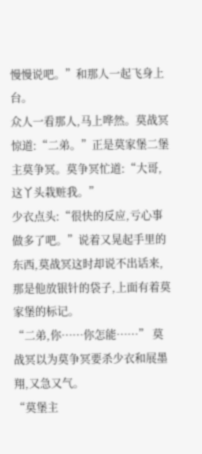慢慢说吧。”和那人一起飞身上台。
众人一看那人,马上哗然。莫战冥惊道:“二弟。”正是莫家堡二堡主莫争冥。莫争冥忙道:“大哥,这丫头栽赃我。”
少衣点头:“很快的反应,亏心事做多了吧。”说着又晃起手里的东西,莫战冥这时却说不出话来,那是他放银针的袋子,上面有着莫家堡的标记。
“二弟,你……你怎能……” 莫战冥以为莫争冥要杀少衣和展墨翔,又急又气。
“莫堡主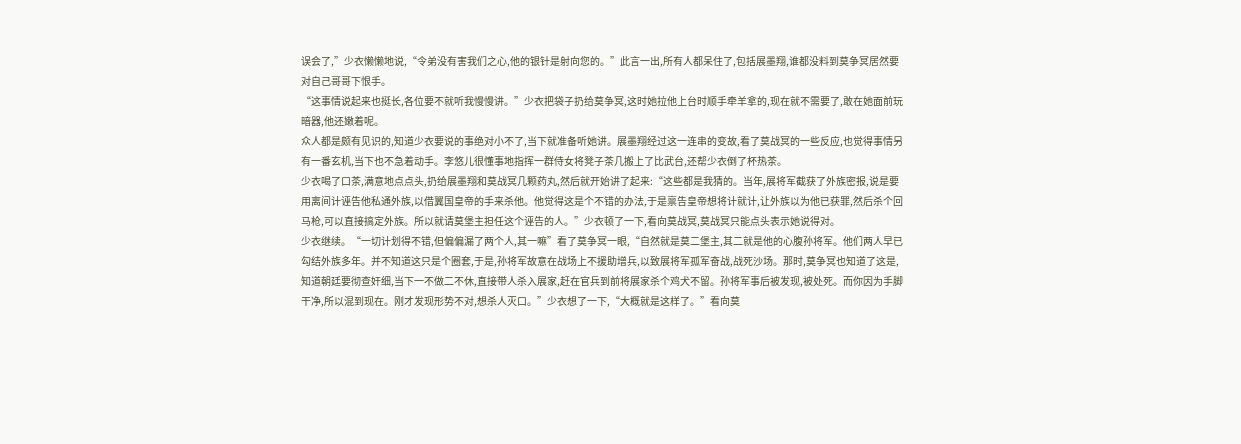误会了,”少衣懒懒地说,“令弟没有害我们之心,他的银针是射向您的。”此言一出,所有人都呆住了,包括展墨翔,谁都没料到莫争冥居然要对自己哥哥下恨手。
“这事情说起来也挺长,各位要不就听我慢慢讲。”少衣把袋子扔给莫争冥,这时她拉他上台时顺手牵羊拿的,现在就不需要了,敢在她面前玩暗器,他还嫩着呢。
众人都是颇有见识的,知道少衣要说的事绝对小不了,当下就准备听她讲。展墨翔经过这一连串的变故,看了莫战冥的一些反应,也觉得事情另有一番玄机,当下也不急着动手。李悠儿很懂事地指挥一群侍女将凳子茶几搬上了比武台,还帮少衣倒了杯热茶。
少衣喝了口茶,满意地点点头,扔给展墨翔和莫战冥几颗药丸,然后就开始讲了起来:“这些都是我猜的。当年,展将军截获了外族密报,说是要用离间计诬告他私通外族,以借翼国皇帝的手来杀他。他觉得这是个不错的办法,于是禀告皇帝想将计就计,让外族以为他已获罪,然后杀个回马枪,可以直接搞定外族。所以就请莫堡主担任这个诬告的人。”少衣顿了一下,看向莫战冥,莫战冥只能点头表示她说得对。
少衣继续。“一切计划得不错,但偏偏漏了两个人,其一嘛”看了莫争冥一眼,“自然就是莫二堡主,其二就是他的心腹孙将军。他们两人早已勾结外族多年。并不知道这只是个圈套,于是,孙将军故意在战场上不援助增兵,以致展将军孤军奋战,战死沙场。那时,莫争冥也知道了这是,知道朝廷要彻查奸细,当下一不做二不休,直接带人杀入展家,赶在官兵到前将展家杀个鸡犬不留。孙将军事后被发现,被处死。而你因为手脚干净,所以混到现在。刚才发现形势不对,想杀人灭口。”少衣想了一下,“大概就是这样了。”看向莫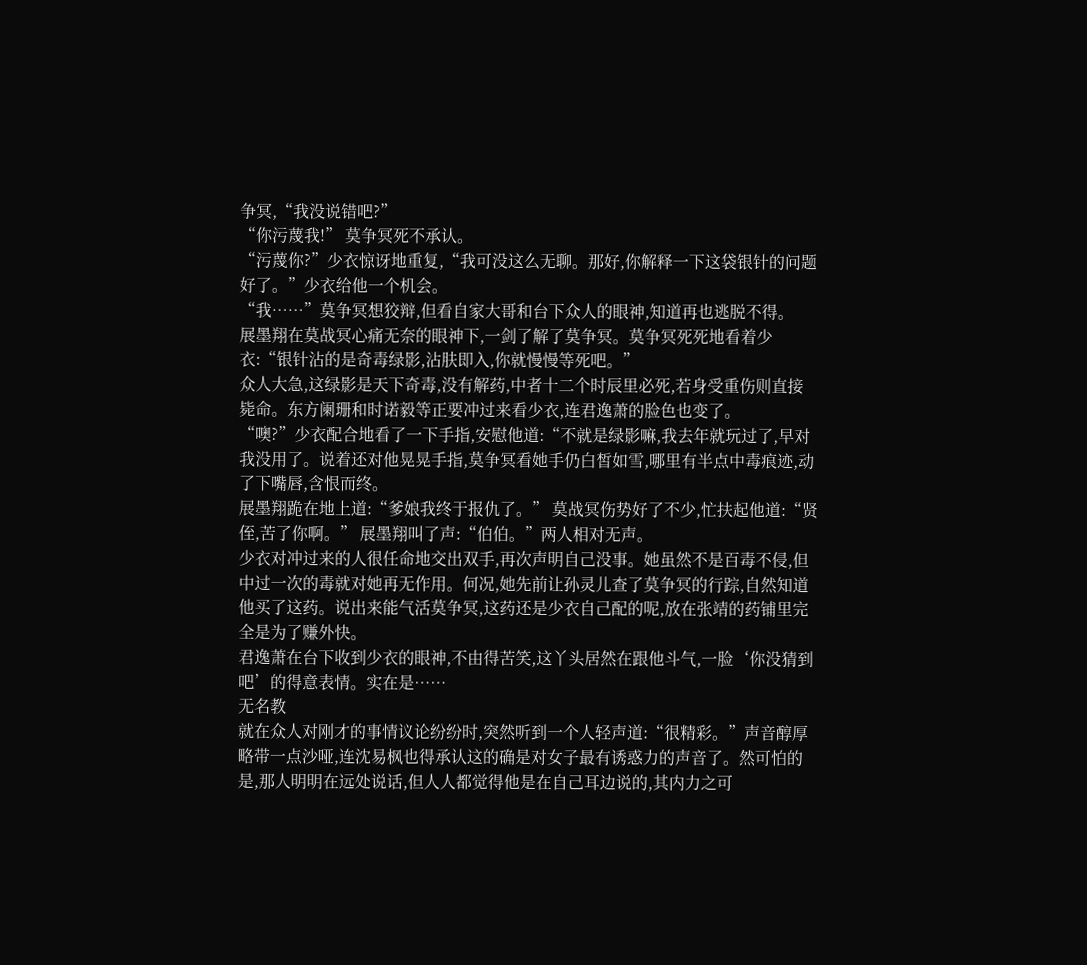争冥,“我没说错吧?”
“你污蔑我!” 莫争冥死不承认。
“污蔑你?”少衣惊讶地重复,“我可没这么无聊。那好,你解释一下这袋银针的问题好了。”少衣给他一个机会。
“我……”莫争冥想狡辩,但看自家大哥和台下众人的眼神,知道再也逃脱不得。
展墨翔在莫战冥心痛无奈的眼神下,一剑了解了莫争冥。莫争冥死死地看着少衣:“银针沾的是奇毒绿影,沾肤即入,你就慢慢等死吧。”
众人大急,这绿影是天下奇毒,没有解药,中者十二个时辰里必死,若身受重伤则直接毙命。东方阑珊和时诺毅等正要冲过来看少衣,连君逸萧的脸色也变了。
“噢?”少衣配合地看了一下手指,安慰他道:“不就是绿影嘛,我去年就玩过了,早对我没用了。说着还对他晃晃手指,莫争冥看她手仍白皙如雪,哪里有半点中毒痕迹,动了下嘴唇,含恨而终。
展墨翔跪在地上道:“爹娘我终于报仇了。” 莫战冥伤势好了不少,忙扶起他道:“贤侄,苦了你啊。” 展墨翔叫了声:“伯伯。”两人相对无声。
少衣对冲过来的人很任命地交出双手,再次声明自己没事。她虽然不是百毒不侵,但中过一次的毒就对她再无作用。何况,她先前让孙灵儿查了莫争冥的行踪,自然知道他买了这药。说出来能气活莫争冥,这药还是少衣自己配的呢,放在张靖的药铺里完全是为了赚外快。
君逸萧在台下收到少衣的眼神,不由得苦笑,这丫头居然在跟他斗气,一脸‘你没猜到吧’的得意表情。实在是……
无名教
就在众人对刚才的事情议论纷纷时,突然听到一个人轻声道:“很精彩。”声音醇厚略带一点沙哑,连沈易枫也得承认这的确是对女子最有诱惑力的声音了。然可怕的是,那人明明在远处说话,但人人都觉得他是在自己耳边说的,其内力之可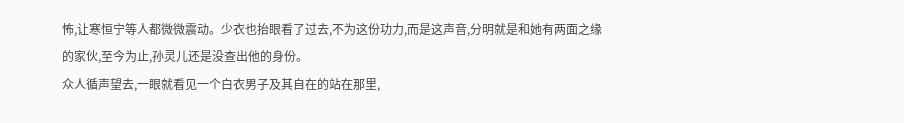怖,让寒恒宁等人都微微震动。少衣也抬眼看了过去,不为这份功力,而是这声音,分明就是和她有两面之缘的家伙,至今为止,孙灵儿还是没查出他的身份。
众人循声望去,一眼就看见一个白衣男子及其自在的站在那里,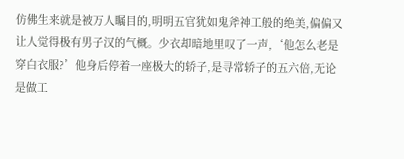仿佛生来就是被万人瞩目的,明明五官犹如鬼斧神工般的绝美,偏偏又让人觉得极有男子汉的气概。少衣却暗地里叹了一声,‘他怎么老是穿白衣服?’他身后停着一座极大的轿子,是寻常轿子的五六倍,无论是做工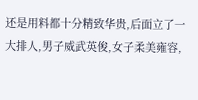还是用料都十分精致华贵,后面立了一大排人,男子威武英俊,女子柔美雍容,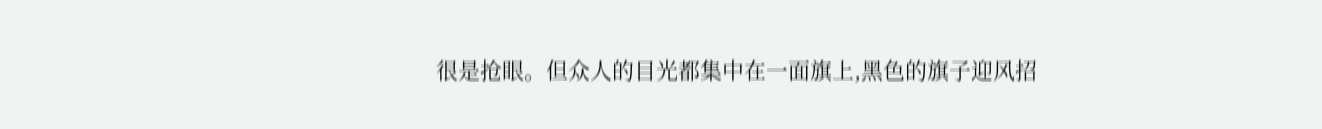很是抢眼。但众人的目光都集中在一面旗上,黑色的旗子迎风招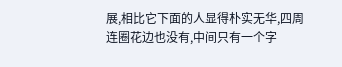展,相比它下面的人显得朴实无华,四周连圈花边也没有,中间只有一个字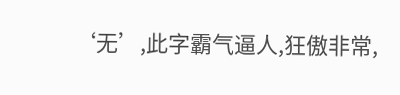‘无’,此字霸气逼人,狂傲非常,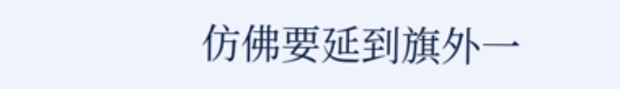仿佛要延到旗外一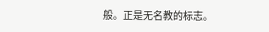般。正是无名教的标志。